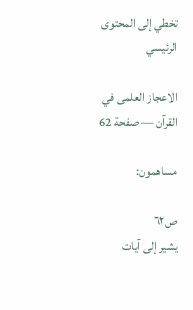تخطي إلى المحتوى الرئيسي

الاعجاز العلمى في القرآن — صفحة 62

مساهمون:

ص٦٢
يشير إلى آيات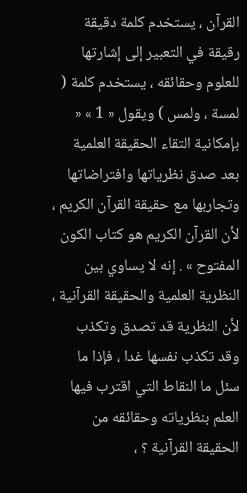القرآن ، يستخدم كلمة دقيقة رقيقة في التعبير إلى إشارتها للعلوم وحقائقه ، يستخدم كلمة ( لمسة ، ولمس ) ويقول « 1 » « بإمكانية التقاء الحقيقة العلمية بعد صدق نظرياتها وافتراضاتها وتجاربها مع حقيقة القرآن الكريم ، لأن القرآن الكريم هو كتاب الكون المفتوح » . إنه لا يساوي بين النظرية العلمية والحقيقة القرآنية ، لأن النظرية قد تصدق وتكذب وقد تكذب نفسها غدا ، فإذا ما سئل ما النقاط التي اقترب فيها العلم بنظرياته وحقائقه من الحقيقة القرآنية ؟ ،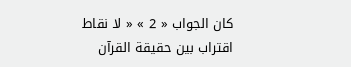كان الجواب « 2 » « لا نقاط اقتراب بين حقيقة القرآن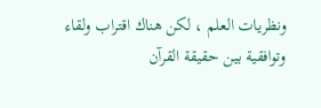ونظريات العلم ، لكن هناك اقتراب ولقاء وتوافقية بين حقيقة القرآن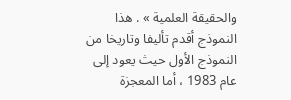والحقيقة العلمية » . هذا النموذج أقدم تأليفا وتاريخا من النموذج الأول حيث يعود إلى عام 1983 ، أما المعجزة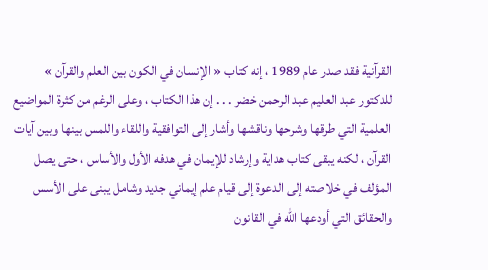القرآنية فقد صدر عام 1989 ، إنه كتاب « الإنسان في الكون بين العلم والقرآن » للدكتور عبد العليم عبد الرحمن خضر . . . إن هذا الكتاب ، وعلى الرغم من كثرة المواضيع العلمية التي طرقها وشرحها وناقشها وأشار إلى التوافقية واللقاء واللمس بينها وبين آيات القرآن ، لكنه يبقى كتاب هداية وإرشاد للإيمان في هدفه الأول والأساس ، حتى يصل المؤلف في خلاصته إلى الدعوة إلى قيام علم إيماني جديد وشامل يبنى على الأسس والحقائق التي أودعها اللّه في القانون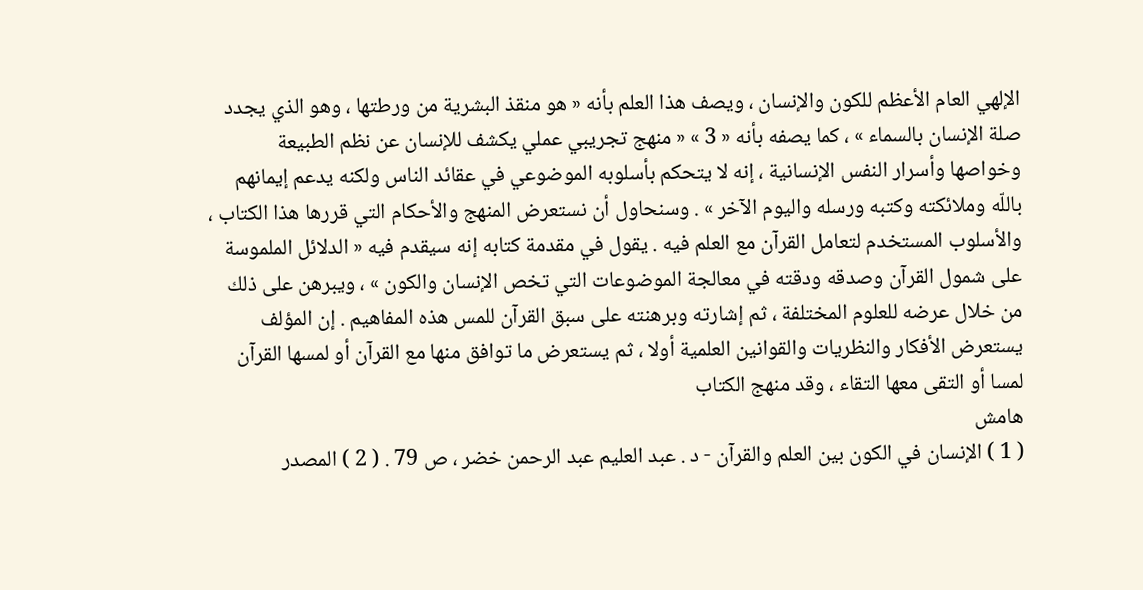الإلهي العام الأعظم للكون والإنسان ، ويصف هذا العلم بأنه « هو منقذ البشرية من ورطتها ، وهو الذي يجدد صلة الإنسان بالسماء » ، كما يصفه بأنه « 3 » « منهج تجريبي عملي يكشف للإنسان عن نظم الطبيعة وخواصها وأسرار النفس الإنسانية ، إنه لا يتحكم بأسلوبه الموضوعي في عقائد الناس ولكنه يدعم إيمانهم باللّه وملائكته وكتبه ورسله واليوم الآخر » . وسنحاول أن نستعرض المنهج والأحكام التي قررها هذا الكتاب ، والأسلوب المستخدم لتعامل القرآن مع العلم فيه . يقول في مقدمة كتابه إنه سيقدم فيه « الدلائل الملموسة على شمول القرآن وصدقه ودقته في معالجة الموضوعات التي تخص الإنسان والكون » ، ويبرهن على ذلك من خلال عرضه للعلوم المختلفة ، ثم إشارته وبرهنته على سبق القرآن للمس هذه المفاهيم . إن المؤلف يستعرض الأفكار والنظريات والقوانين العلمية أولا ، ثم يستعرض ما توافق منها مع القرآن أو لمسها القرآن لمسا أو التقى معها التقاء ، وقد منهج الكتاب
هامش
( 1 ) الإنسان في الكون بين العلم والقرآن - د . عبد العليم عبد الرحمن خضر ، ص 79 . ( 2 ) المصدر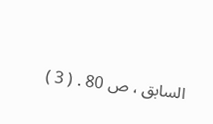السابق ، ص 80 . ( 3 )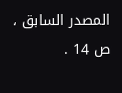المصدر السابق ، ص 14 .